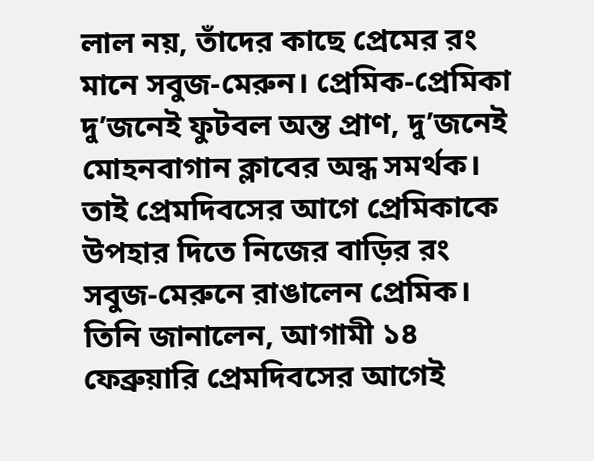লাল নয়, তাঁদের কাছে প্রেমের রং মানে সবুজ-মেরুন। প্রেমিক-প্রেমিকা দু’জনেই ফুটবল অন্ত প্রাণ, দু’জনেই মোহনবাগান ক্লাবের অন্ধ সমর্থক। তাই প্রেমদিবসের আগে প্রেমিকাকে উপহার দিতে নিজের বাড়ির রং সবুজ-মেরুনে রাঙালেন প্রেমিক। তিনি জানালেন, আগামী ১৪ ফেব্রুয়ারি প্রেমদিবসের আগেই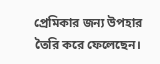প্রেমিকার জন্য উপহার তৈরি করে ফেলেছেন।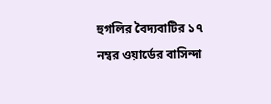হুগলির বৈদ্যবাটির ১৭ নম্বর ওয়ার্ডের বাসিন্দা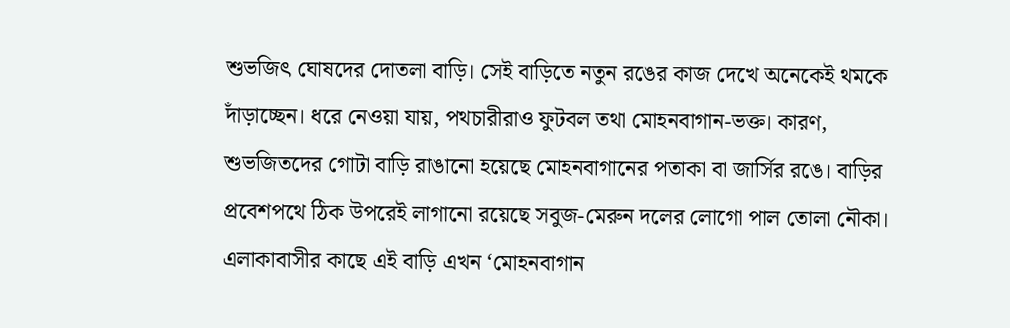শুভজিৎ ঘোষদের দোতলা বাড়ি। সেই বাড়িতে নতুন রঙের কাজ দেখে অনেকেই থমকে দাঁড়াচ্ছেন। ধরে নেওয়া যায়, পথচারীরাও ফুটবল তথা মোহনবাগান-ভক্ত। কারণ, শুভজিতদের গোটা বাড়ি রাঙানো হয়েছে মোহনবাগানের পতাকা বা জার্সির রঙে। বাড়ির প্রবেশপথে ঠিক উপরেই লাগানো রয়েছে সবুজ-মেরুন দলের লোগো পাল তোলা নৌকা। এলাকাবাসীর কাছে এই বাড়ি এখন ‘মোহনবাগান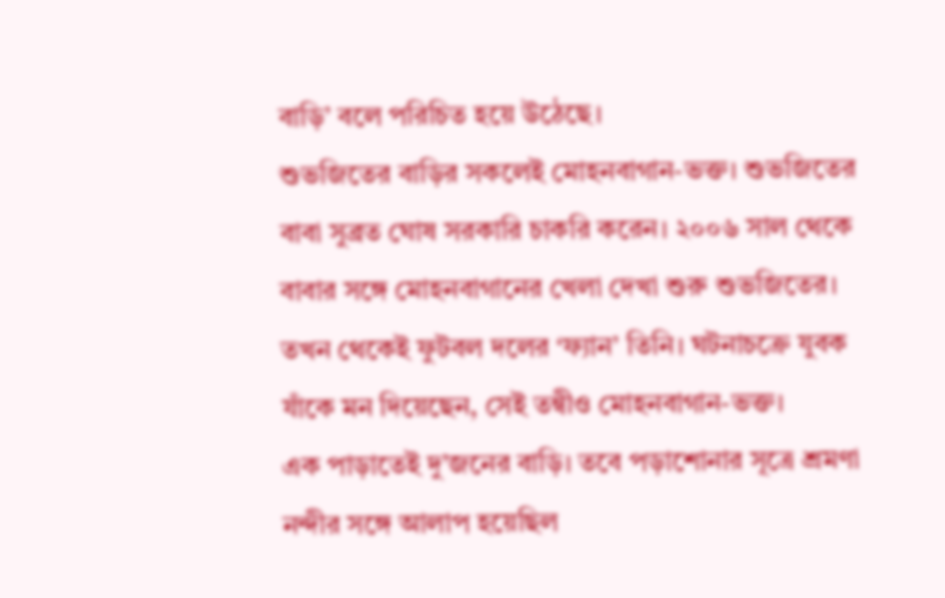বাড়ি’ বলে পরিচিত হয়ে উঠেছে।
শুভজিতের বাড়ির সকলেই মোহনবাগান-ভক্ত। শুভজিতের বাবা সুব্রত ঘোষ সরকারি চাকরি করেন। ২০০৬ সাল থেকে বাবার সঙ্গে মোহনবাগানের খেলা দেখা শুরু শুভজিতের। তখন থেকেই ফুটবল দলের ‘ফ্যান’ তিনি। ঘটনাচক্রে যুবক যাঁকে মন দিয়েছেন, সেই তন্বীও মোহনবাগান-ভক্ত।
এক পাড়াতেই দু’জনের বাড়ি। তবে পড়াশোনার সূত্রে শ্রমণা নন্দীর সঙ্গে আলাপ হয়েছিল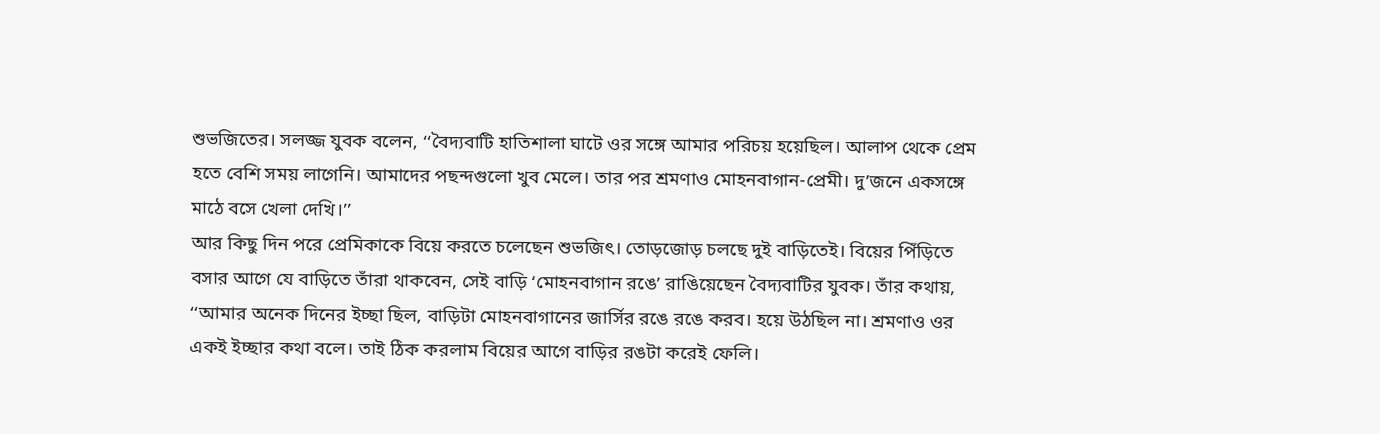শুভজিতের। সলজ্জ যুবক বলেন, ‘‘বৈদ্যবাটি হাতিশালা ঘাটে ওর সঙ্গে আমার পরিচয় হয়েছিল। আলাপ থেকে প্রেম হতে বেশি সময় লাগেনি। আমাদের পছন্দগুলো খুব মেলে। তার পর শ্রমণাও মোহনবাগান-প্রেমী। দু’জনে একসঙ্গে মাঠে বসে খেলা দেখি।’’
আর কিছু দিন পরে প্রেমিকাকে বিয়ে করতে চলেছেন শুভজিৎ। তোড়জোড় চলছে দুই বাড়িতেই। বিয়ের পিঁড়িতে বসার আগে যে বাড়িতে তাঁরা থাকবেন, সেই বাড়ি ‘মোহনবাগান রঙে’ রাঙিয়েছেন বৈদ্যবাটির যুবক। তাঁর কথায়, ‘‘আমার অনেক দিনের ইচ্ছা ছিল, বাড়িটা মোহনবাগানের জার্সির রঙে রঙে করব। হয়ে উঠছিল না। শ্রমণাও ওর একই ইচ্ছার কথা বলে। তাই ঠিক করলাম বিয়ের আগে বাড়ির রঙটা করেই ফেলি।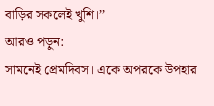বাড়ির সকলেই খুশি।’’
আরও পড়ুন:
সামনেই প্রেমদিবস। একে অপরকে উপহার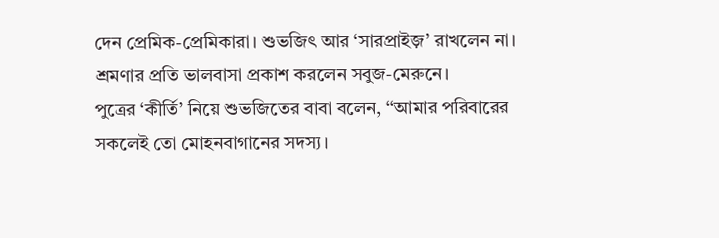দেন প্রেমিক-প্রেমিকারা। শুভজিৎ আর ‘সারপ্রাইজ়’ রাখলেন না। শ্রমণার প্রতি ভালবাসা প্রকাশ করলেন সবুজ-মেরুনে।
পুত্রের ‘কীর্তি’ নিয়ে শুভজিতের বাবা বলেন, ‘‘আমার পরিবারের সকলেই তো মোহনবাগানের সদস্য।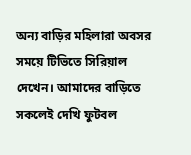অন্য বাড়ির মহিলারা অবসর সময়ে টিভিতে সিরিয়াল দেখেন। আমাদের বাড়িতে সকলেই দেখি ফুটবল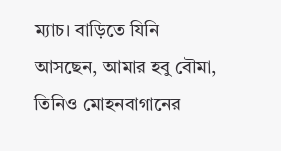ম্যাচ। বাড়িতে যিনি আসছেন, আমার হবু বৌমা, তিনিও মোহনবাগানের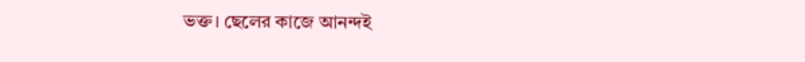ভক্ত। ছেলের কাজে আনন্দই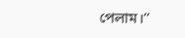পেলাম।’’